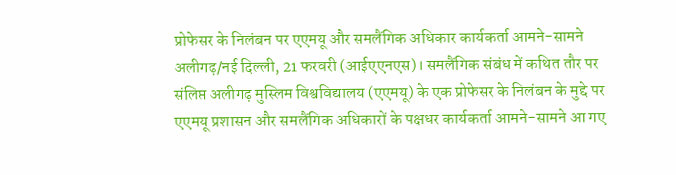प्रोफेसर के निलंबन पर एएमयू और समलैंगिक अधिकार कार्यकर्ता आमने-सामने
अलीगढ़/नई दिल्ली, 21 फरवरी (आईएएनएस)। समलैंगिक संबंध में कथित तौर पर संलिप्त अलीगढ़ मुस्लिम विश्वविद्यालय (एएमयू) के एक प्रोफेसर के निलंबन के मुद्दे पर एएमयू प्रशासन और समलैंगिक अधिकारों के पक्षधर कार्यकर्ता आमने-सामने आ गए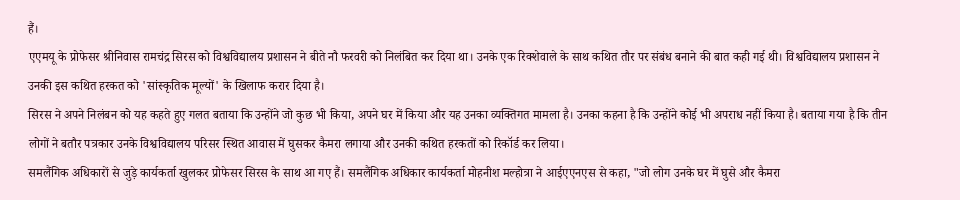हैं।
एएमयू के प्रोफेसर श्रीनिवास रामचंद्र सिरस को विश्वविद्यालय प्रशासन ने बीते नौ फरवरी को निलंबित कर दिया था। उनके एक रिक्शेवाले के साथ कथित तौर पर संबंध बनाने की बात कही गई थी। विश्वविद्यालय प्रशासन ने उनकी इस कथित हरकत को 'सांस्कृतिक मूल्यों' के खिलाफ करार दिया है।
सिरस ने अपने निलंबन को यह कहते हुए गलत बताया कि उन्होंने जो कुछ भी किया, अपने घर में किया और यह उनका व्यक्तिगत मामला है। उनका कहना है कि उन्होंने कोई भी अपराध नहीं किया है। बताया गया है कि तीन लोगों ने बतौर पत्रकार उनके विश्वविद्यालय परिसर स्थित आवास में घुसकर कैमरा लगाया और उनकी कथित हरकतों को रिकॉर्ड कर लिया।
समलैंगिक अधिकारों से जुड़े कार्यकर्ता खुलकर प्रोफेसर सिरस के साथ आ गए हैं। समलैंगिक अधिकार कार्यकर्ता मोहनीश मल्होत्रा ने आईएएनएस से कहा, "जो लोग उनके घर में घुसे और कैमरा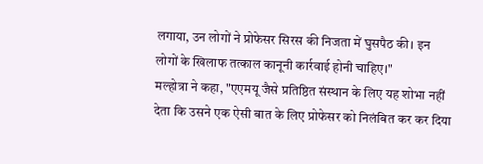लगाया, उन लोगों ने प्रोफेसर सिरस की निजता में घुसपैठ की। इन लोगों के खिलाफ तत्काल कानूनी कार्रवाई होनी चाहिए।"
मल्होत्रा ने कहा, "एएमयू जैसे प्रतिष्ठित संस्थान के लिए यह शोभा नहीं देता कि उसने एक ऐसी बात के लिए प्रोफेसर को निलंबित कर कर दिया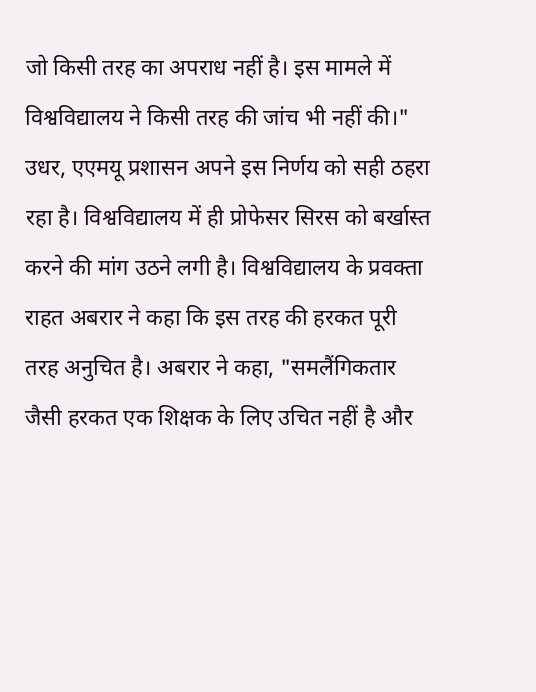जो किसी तरह का अपराध नहीं है। इस मामले में विश्वविद्यालय ने किसी तरह की जांच भी नहीं की।"
उधर, एएमयू प्रशासन अपने इस निर्णय को सही ठहरा रहा है। विश्वविद्यालय में ही प्रोफेसर सिरस को बर्खास्त करने की मांग उठने लगी है। विश्वविद्यालय के प्रवक्ता राहत अबरार ने कहा कि इस तरह की हरकत पूरी तरह अनुचित है। अबरार ने कहा, "समलैंगिकतार जैसी हरकत एक शिक्षक के लिए उचित नहीं है और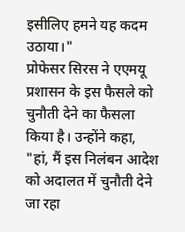इसीलिए हमने यह कदम उठाया।"
प्रोफेसर सिरस ने एएमयू प्रशासन के इस फैसले को चुनौती देने का फैसला किया है। उन्होंने कहा, "हां, मैं इस निलंबन आदेश को अदालत में चुनौती देने जा रहा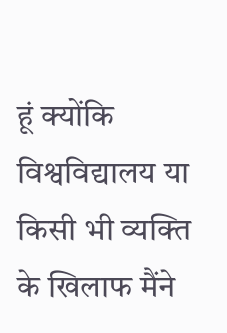हूं क्योंकि विश्वविद्यालय या किसी भी व्यक्ति के खिलाफ मैंने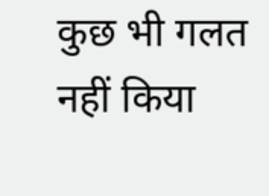कुछ भी गलत नहीं किया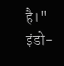है।"
इंडो-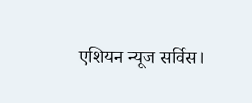एशियन न्यूज सर्विस।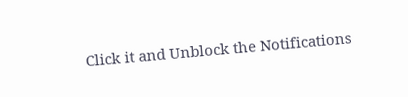Click it and Unblock the Notifications